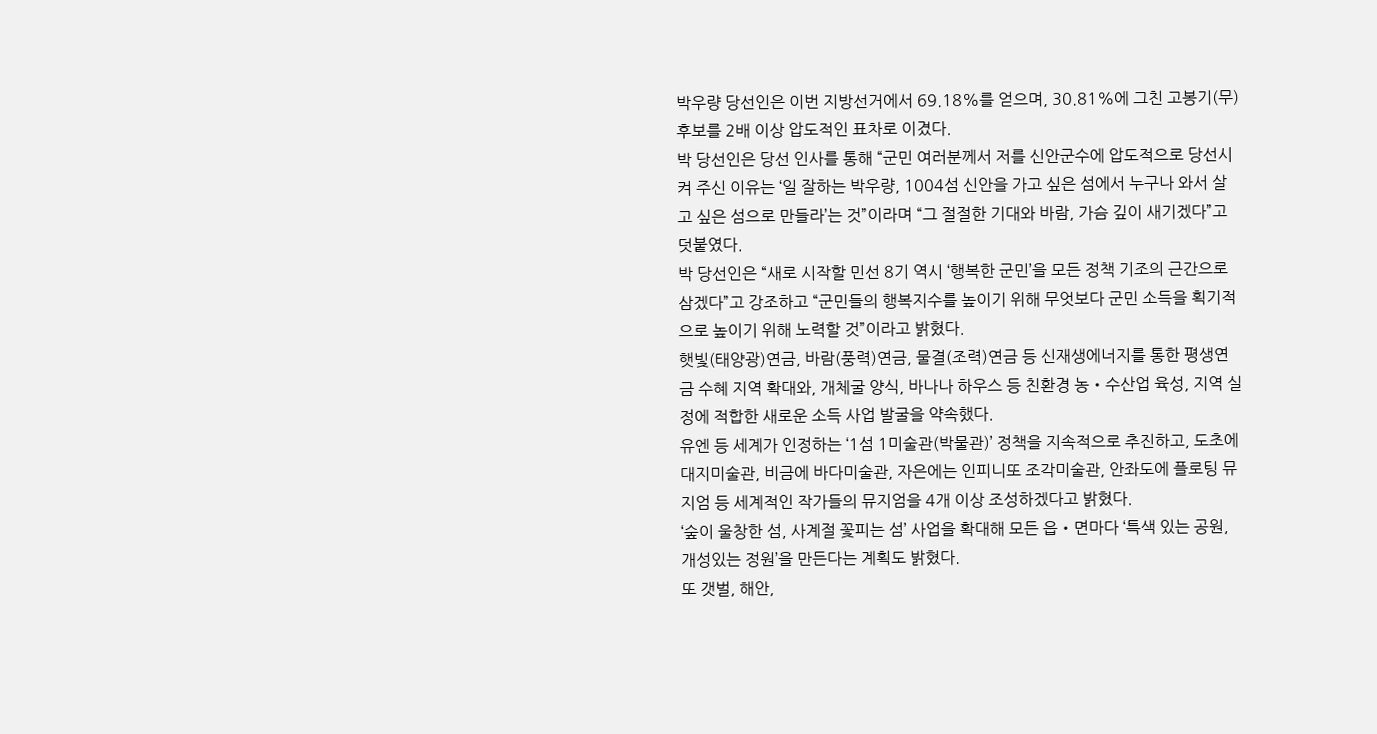박우량 당선인은 이번 지방선거에서 69.18%를 얻으며, 30.81%에 그친 고봉기(무) 후보를 2배 이상 압도적인 표차로 이겼다.
박 당선인은 당선 인사를 통해 “군민 여러분께서 저를 신안군수에 압도적으로 당선시켜 주신 이유는 ‘일 잘하는 박우량, 1004섬 신안을 가고 싶은 섬에서 누구나 와서 살고 싶은 섬으로 만들라’는 것”이라며 “그 절절한 기대와 바람, 가슴 깊이 새기겠다”고 덧붙였다.
박 당선인은 “새로 시작할 민선 8기 역시 ‘행복한 군민’을 모든 정책 기조의 근간으로 삼겠다”고 강조하고 “군민들의 행복지수를 높이기 위해 무엇보다 군민 소득을 획기적으로 높이기 위해 노력할 것”이라고 밝혔다.
햇빛(태양광)연금, 바람(풍력)연금, 물결(조력)연금 등 신재생에너지를 통한 평생연금 수혜 지역 확대와, 개체굴 양식, 바나나 하우스 등 친환경 농‧수산업 육성, 지역 실정에 적합한 새로운 소득 사업 발굴을 약속했다.
유엔 등 세계가 인정하는 ‘1섬 1미술관(박물관)’ 정책을 지속적으로 추진하고, 도초에 대지미술관, 비금에 바다미술관, 자은에는 인피니또 조각미술관, 안좌도에 플로팅 뮤지엄 등 세계적인 작가들의 뮤지엄을 4개 이상 조성하겠다고 밝혔다.
‘숲이 울창한 섬, 사계절 꽃피는 섬’ 사업을 확대해 모든 읍‧면마다 ‘특색 있는 공원, 개성있는 정원’을 만든다는 계획도 밝혔다.
또 갯벌, 해안,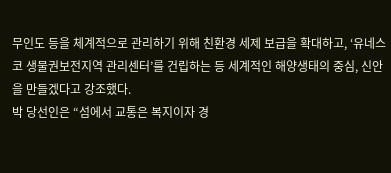무인도 등을 체계적으로 관리하기 위해 친환경 세제 보급을 확대하고, ‘유네스코 생물권보전지역 관리센터’를 건립하는 등 세계적인 해양생태의 중심, 신안을 만들겠다고 강조했다.
박 당선인은 “섬에서 교통은 복지이자 경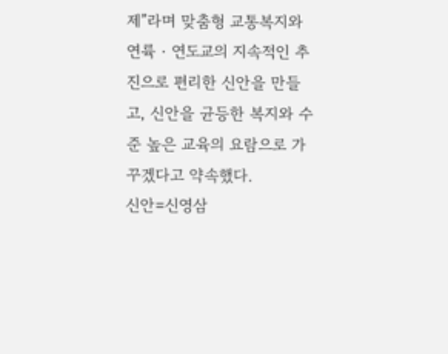제”라며 맞춤형 교통복지와 연륙‧연도교의 지속적인 추진으로 편리한 신안을 만들고, 신안을 균등한 복지와 수준 높은 교육의 요람으로 가꾸겠다고 약속했다.
신안=신영삼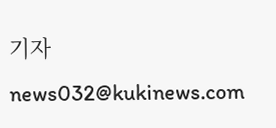기자 news032@kukinews.com